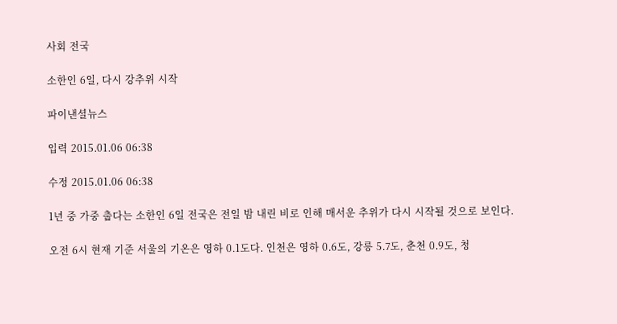사회 전국

소한인 6일, 다시 강추위 시작

파이낸셜뉴스

입력 2015.01.06 06:38

수정 2015.01.06 06:38

1년 중 가중 춥다는 소한인 6일 전국은 전일 밤 내린 비로 인해 매서운 추위가 다시 시작될 것으로 보인다.

오전 6시 현재 기준 서울의 기온은 영하 0.1도다. 인천은 영하 0.6도, 강릉 5.7도, 춘천 0.9도, 청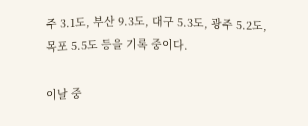주 3.1도, 부산 9.3도, 대구 5.3도, 광주 5.2도, 목포 5.5도 등을 기록 중이다.

이날 중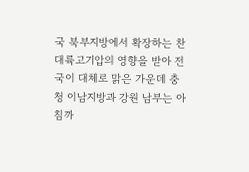국 북부지방에서 확장하는 찬 대륙고기압의 영향을 받아 전국이 대체로 맑은 가운데 충청 이남지방과 강원 남부는 아침까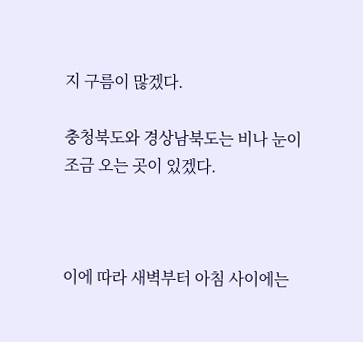지 구름이 많겠다.

충청북도와 경상남북도는 비나 눈이 조금 오는 곳이 있겠다.



이에 따라 새벽부터 아침 사이에는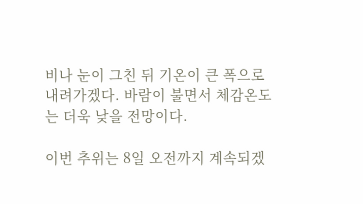비나 눈이 그친 뒤 기온이 큰 폭으로 내려가겠다. 바람이 불면서 체감온도는 더욱 낮을 전망이다.

이번 추위는 8일 오전까지 계속되겠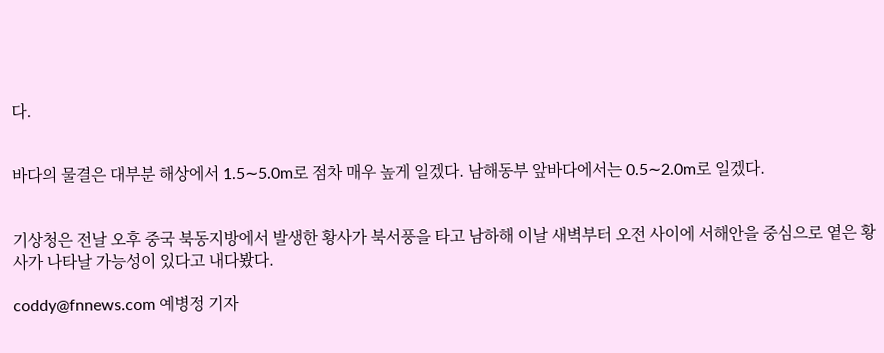다.


바다의 물결은 대부분 해상에서 1.5∼5.0m로 점차 매우 높게 일겠다. 남해동부 앞바다에서는 0.5∼2.0m로 일겠다.


기상청은 전날 오후 중국 북동지방에서 발생한 황사가 북서풍을 타고 남하해 이날 새벽부터 오전 사이에 서해안을 중심으로 옅은 황사가 나타날 가능성이 있다고 내다봤다.

coddy@fnnews.com 예병정 기자